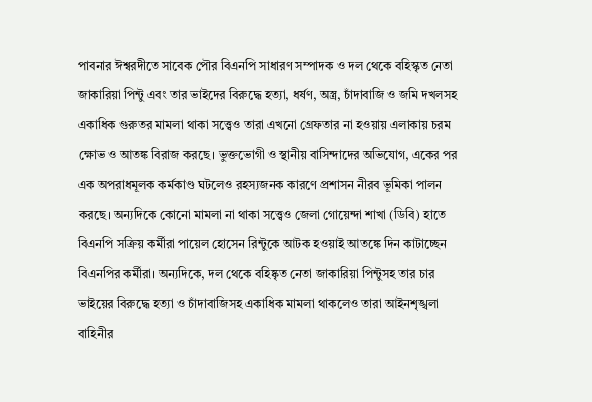পাবনার ঈশ্বরদীতে সাবেক পৌর বিএনপি সাধারণ সম্পাদক ও দল থেকে বহিস্কৃত নেতা জাকারিয়া পিন্টু এবং তার ভাইদের বিরুদ্ধে হত্যা, ধর্ষণ, অস্ত্র, চাঁদাবাজি ও জমি দখলসহ একাধিক গুরুতর মামলা থাকা সত্ত্বেও তারা এখনো গ্রেফতার না হওয়ায় এলাকায় চরম ক্ষোভ ও আতঙ্ক বিরাজ করছে। ভুক্তভোগী ও স্থানীয় বাসিন্দাদের অভিযোগ, একের পর এক অপরাধমূলক কর্মকাণ্ড ঘটলেও রহস্যজনক কারণে প্রশাসন নীরব ভূমিকা পালন করছে। অন্যদিকে কোনো মামলা না থাকা সত্ত্বেও জেলা গোয়েন্দা শাখা (ডিবি) হাতে বিএনপি সক্রিয় কর্মীরা পায়েল হোসেন রিন্টুকে আটক হওয়াই আতঙ্কে দিন কাটাচ্ছেন বিএনপির কর্মীরা। অন্যদিকে, দল থেকে বহিষ্কৃত নেতা জাকারিয়া পিন্টুসহ তার চার ভাইয়ের বিরুদ্ধে হত্যা ও চাঁদাবাজিসহ একাধিক মামলা থাকলেও তারা আইনশৃঙ্খলা বাহিনীর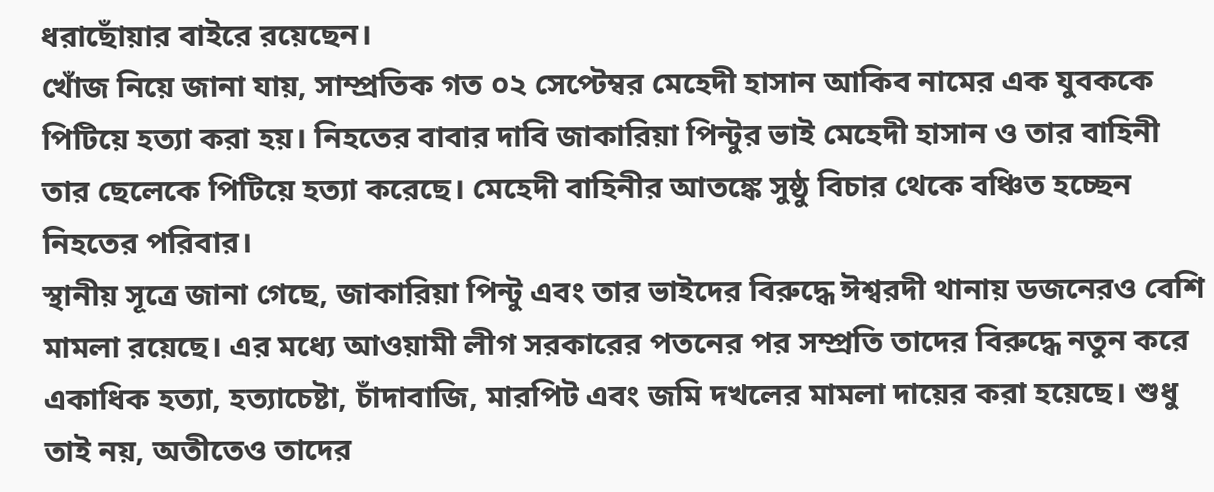ধরাছোঁয়ার বাইরে রয়েছেন।
খোঁজ নিয়ে জানা যায়, সাম্প্রতিক গত ০২ সেপ্টেম্বর মেহেদী হাসান আকিব নামের এক যুবককে পিটিয়ে হত্যা করা হয়। নিহতের বাবার দাবি জাকারিয়া পিন্টুর ভাই মেহেদী হাসান ও তার বাহিনী তার ছেলেকে পিটিয়ে হত্যা করেছে। মেহেদী বাহিনীর আতঙ্কে সুষ্ঠু বিচার থেকে বঞ্চিত হচ্ছেন নিহতের পরিবার।
স্থানীয় সূত্রে জানা গেছে, জাকারিয়া পিন্টু এবং তার ভাইদের বিরুদ্ধে ঈশ্বরদী থানায় ডজনেরও বেশি মামলা রয়েছে। এর মধ্যে আওয়ামী লীগ সরকারের পতনের পর সম্প্রতি তাদের বিরুদ্ধে নতুন করে একাধিক হত্যা, হত্যাচেষ্টা, চাঁদাবাজি, মারপিট এবং জমি দখলের মামলা দায়ের করা হয়েছে। শুধু তাই নয়, অতীতেও তাদের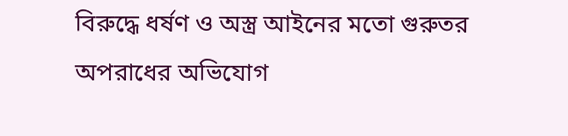বিরুদ্ধে ধর্ষণ ও অস্ত্র আইনের মতো গুরুতর অপরাধের অভিযোগ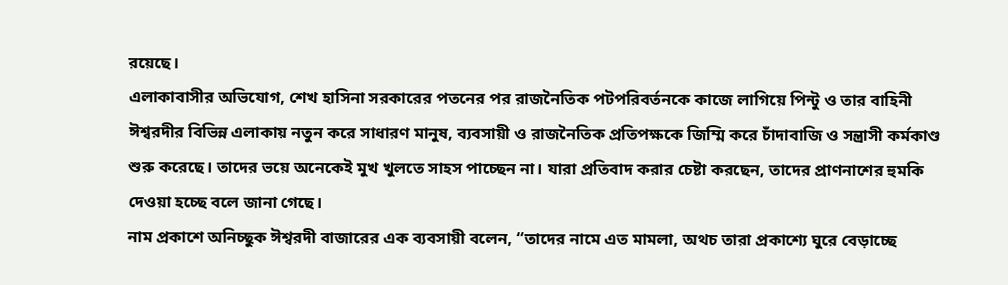রয়েছে।
এলাকাবাসীর অভিযোগ, শেখ হাসিনা সরকারের পতনের পর রাজনৈতিক পটপরিবর্তনকে কাজে লাগিয়ে পিন্টু ও তার বাহিনী ঈশ্বরদীর বিভিন্ন এলাকায় নতুন করে সাধারণ মানুষ, ব্যবসায়ী ও রাজনৈতিক প্রতিপক্ষকে জিম্মি করে চাঁদাবাজি ও সন্ত্রাসী কর্মকাণ্ড শুরু করেছে। তাদের ভয়ে অনেকেই মুখ খুলতে সাহস পাচ্ছেন না। যারা প্রতিবাদ করার চেষ্টা করছেন, তাদের প্রাণনাশের হুমকি দেওয়া হচ্ছে বলে জানা গেছে।
নাম প্রকাশে অনিচ্ছুক ঈশ্বরদী বাজারের এক ব্যবসায়ী বলেন, “তাদের নামে এত মামলা, অথচ তারা প্রকাশ্যে ঘুরে বেড়াচ্ছে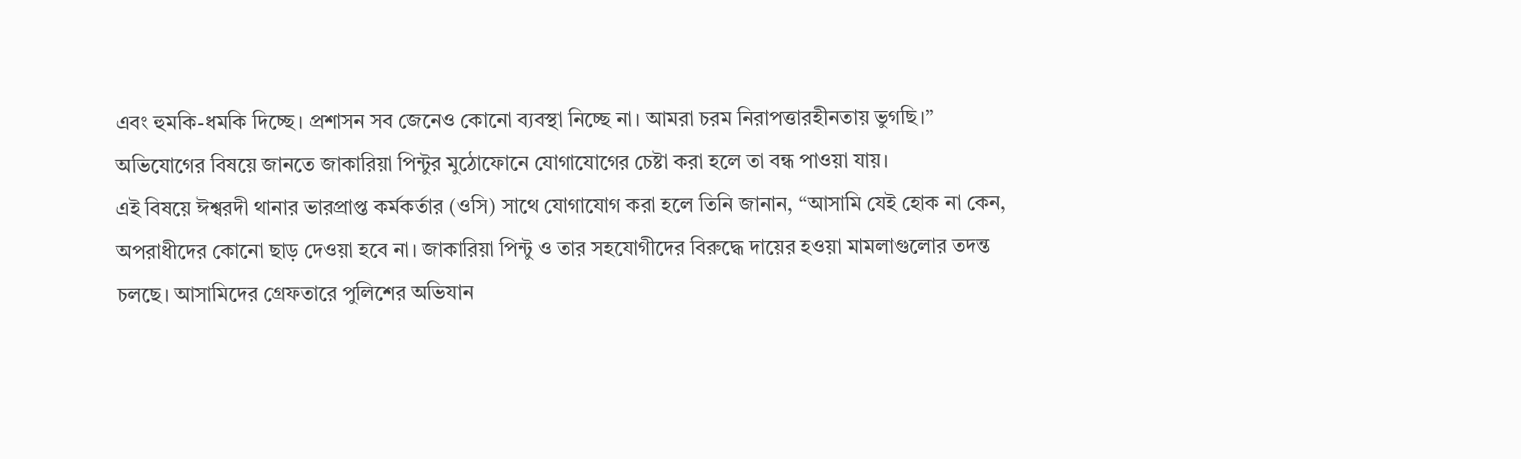এবং হুমকি-ধমকি দিচ্ছে। প্রশাসন সব জেনেও কোনো ব্যবস্থা নিচ্ছে না। আমরা চরম নিরাপত্তারহীনতায় ভুগছি।”
অভিযোগের বিষয়ে জানতে জাকারিয়া পিন্টুর মুঠোফোনে যোগাযোগের চেষ্টা করা হলে তা বন্ধ পাওয়া যায়।
এই বিষয়ে ঈশ্বরদী থানার ভারপ্রাপ্ত কর্মকর্তার (ওসি) সাথে যোগাযোগ করা হলে তিনি জানান, “আসামি যেই হোক না কেন, অপরাধীদের কোনো ছাড় দেওয়া হবে না। জাকারিয়া পিন্টু ও তার সহযোগীদের বিরুদ্ধে দায়ের হওয়া মামলাগুলোর তদন্ত চলছে। আসামিদের গ্রেফতারে পুলিশের অভিযান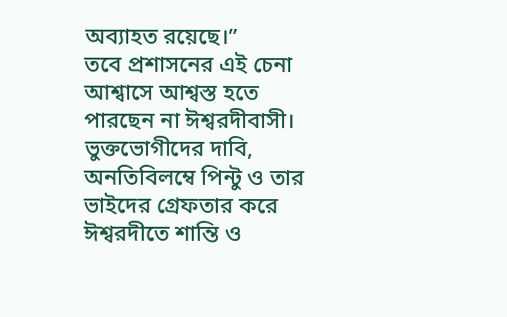অব্যাহত রয়েছে।”
তবে প্রশাসনের এই চেনা আশ্বাসে আশ্বস্ত হতে পারছেন না ঈশ্বরদীবাসী। ভুক্তভোগীদের দাবি, অনতিবিলম্বে পিন্টু ও তার ভাইদের গ্রেফতার করে ঈশ্বরদীতে শান্তি ও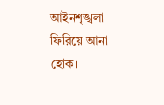আইনশৃঙ্খলা ফিরিয়ে আনা হোক।